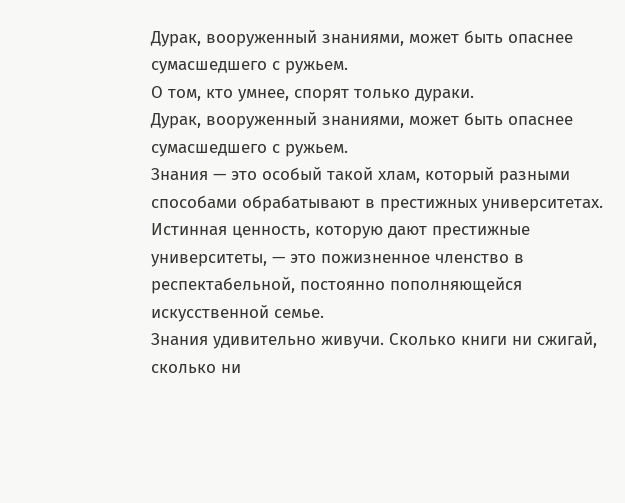Дурак, вооруженный знаниями, может быть опаснее сумасшедшего с ружьем.
О том, кто умнее, спорят только дураки.
Дурак, вооруженный знаниями, может быть опаснее сумасшедшего с ружьем.
Знания — это особый такой хлам, который разными способами обрабатывают в престижных университетах. Истинная ценность, которую дают престижные университеты, — это пожизненное членство в респектабельной, постоянно пополняющейся искусственной семье.
Знания удивительно живучи. Сколько книги ни сжигай, сколько ни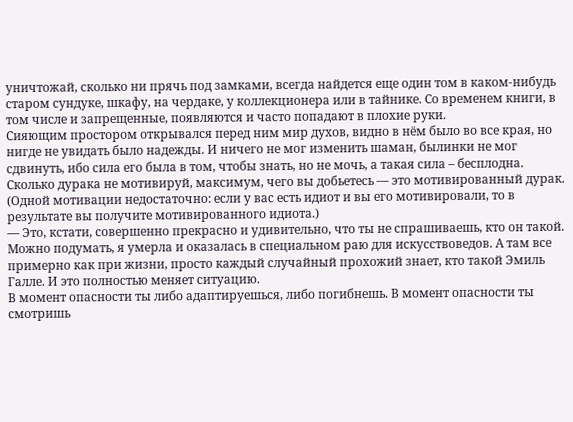уничтожай, сколько ни прячь под замками, всегда найдется еще один том в каком-нибудь старом сундуке, шкафу, на чердаке, у коллекционера или в тайнике. Со временем книги, в том числе и запрещенные, появляются и часто попадают в плохие руки.
Сияющим простором открывался перед ним мир духов, видно в нём было во все края, но нигде не увидать было надежды. И ничего не мог изменить шаман, былинки не мог сдвинуть, ибо сила его была в том, чтобы знать, но не мочь, а такая сила – бесплодна.
Сколько дурака не мотивируй, максимум, чего вы добьетесь — это мотивированный дурак.
(Одной мотивации недостаточно: если у вас есть идиот и вы его мотивировали, то в результате вы получите мотивированного идиота.)
— Это, кстати, совершенно прекрасно и удивительно, что ты не спрашиваешь, кто он такой. Можно подумать, я умерла и оказалась в специальном раю для искусствоведов. А там все примерно как при жизни, просто каждый случайный прохожий знает, кто такой Эмиль Галле. И это полностью меняет ситуацию.
В момент опасности ты либо адаптируешься, либо погибнешь. В момент опасности ты смотришь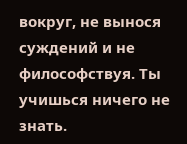вокруг, не вынося суждений и не философствуя. Ты учишься ничего не знать.